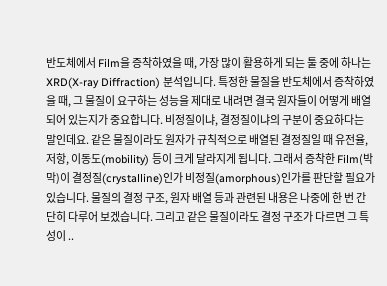반도체에서 Film을 증착하였을 때, 가장 많이 활용하게 되는 툴 중에 하나는 XRD(X-ray Diffraction) 분석입니다. 특정한 물질을 반도체에서 증착하였을 때, 그 물질이 요구하는 성능을 제대로 내려면 결국 원자들이 어떻게 배열되어 있는지가 중요합니다. 비정질이냐, 결정질이냐의 구분이 중요하다는 말인데요. 같은 물질이라도 원자가 규칙적으로 배열된 결정질일 때 유전율, 저항, 이동도(mobility) 등이 크게 달라지게 됩니다. 그래서 증착한 Film(박막)이 결정질(crystalline)인가 비정질(amorphous)인가를 판단할 필요가 있습니다. 물질의 결정 구조, 원자 배열 등과 관련된 내용은 나중에 한 번 간단히 다루어 보겠습니다. 그리고 같은 물질이라도 결정 구조가 다르면 그 특성이 ..